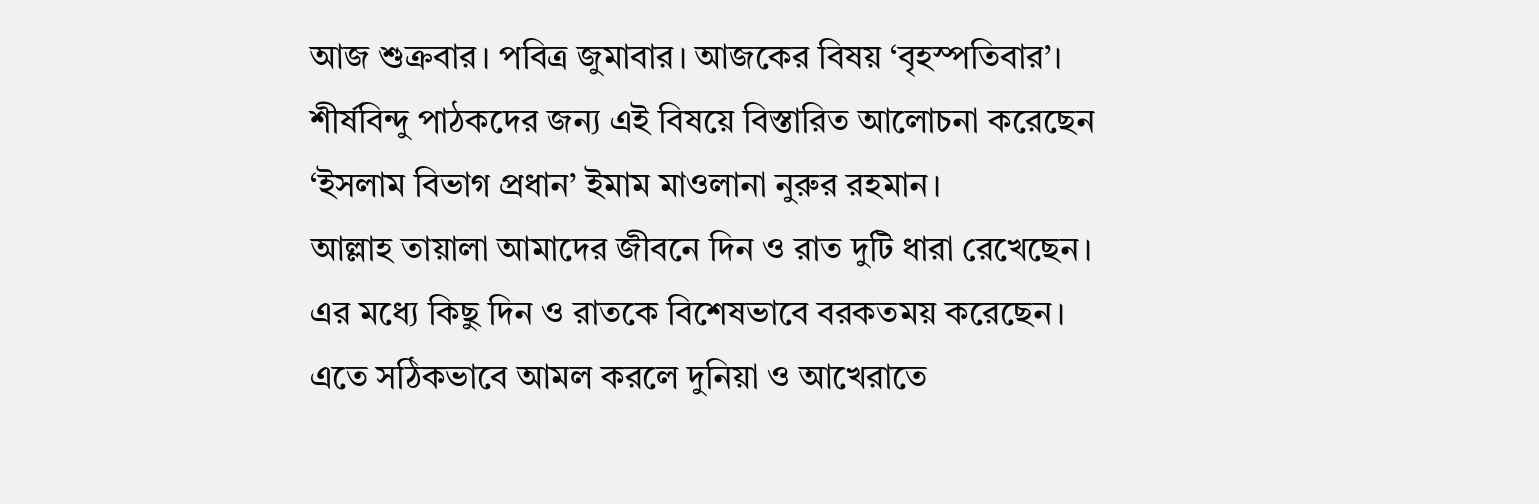আজ শুক্রবার। পবিত্র জুমাবার। আজকের বিষয় ‘বৃহস্পতিবার’। শীর্ষবিন্দু পাঠকদের জন্য এই বিষয়ে বিস্তারিত আলোচনা করেছেন ‘ইসলাম বিভাগ প্রধান’ ইমাম মাওলানা নুরুর রহমান।
আল্লাহ তায়ালা আমাদের জীবনে দিন ও রাত দুটি ধারা রেখেছেন। এর মধ্যে কিছু দিন ও রাতকে বিশেষভাবে বরকতময় করেছেন। এতে সঠিকভাবে আমল করলে দুনিয়া ও আখেরাতে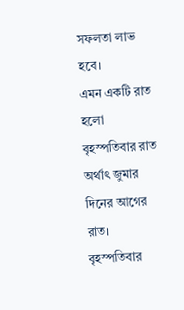সফলতা লাভ হবে।
এমন একটি রাত হলো বৃহস্পতিবার রাত অর্থাৎ জুমার দিনের আগের রাত। বৃহস্পতিবার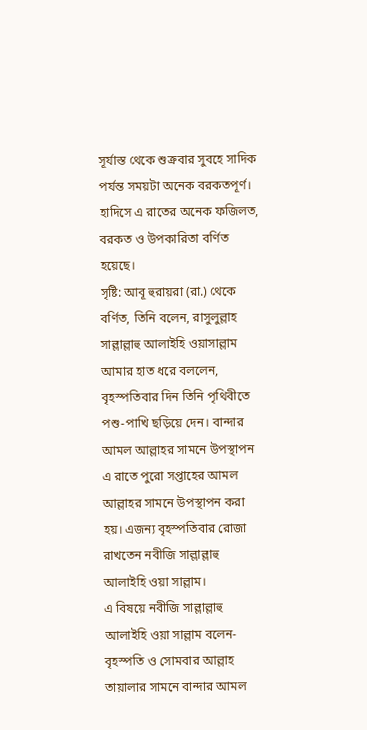সূর্যাস্ত থেকে শুক্রবার সুবহে সাদিক পর্যন্ত সময়টা অনেক বরকতপূর্ণ। হাদিসে এ রাতের অনেক ফজিলত, বরকত ও উপকারিতা বর্ণিত হয়েছে।
সৃষ্টি: আবূ হুরায়রা (রা.) থেকে বর্ণিত, তিনি বলেন, রাসুলুল্লাহ সাল্লাল্লাহু আলাইহি ওয়াসাল্লাম আমার হাত ধরে বললেন, বৃহস্পতিবার দিন তিনি পৃথিবীতে পশু-পাখি ছড়িয়ে দেন। বান্দার আমল আল্লাহর সামনে উপস্থাপন এ রাতে পুরো সপ্তাহের আমল আল্লাহর সামনে উপস্থাপন করা হয়। এজন্য বৃহস্পতিবার রোজা রাখতেন নবীজি সাল্লাল্লাহু আলাইহি ওয়া সাল্লাম।
এ বিষয়ে নবীজি সাল্লাল্লাহু আলাইহি ওয়া সাল্লাম বলেন- বৃহস্পতি ও সোমবার আল্লাহ তায়ালার সামনে বান্দার আমল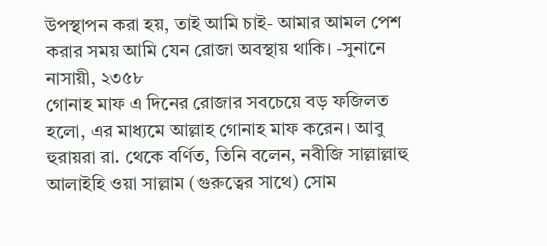উপস্থাপন করা হয়, তাই আমি চাই- আমার আমল পেশ করার সময় আমি যেন রোজা অবস্থায় থাকি। -সুনানে নাসায়ী, ২৩৫৮
গোনাহ মাফ এ দিনের রোজার সবচেয়ে বড় ফজিলত হলো, এর মাধ্যমে আল্লাহ গোনাহ মাফ করেন। আবু হুরায়রা রা. থেকে বর্ণিত, তিনি বলেন, নবীজি সাল্লাল্লাহু আলাইহি ওয়া সাল্লাম (গুরুত্বের সাথে) সোম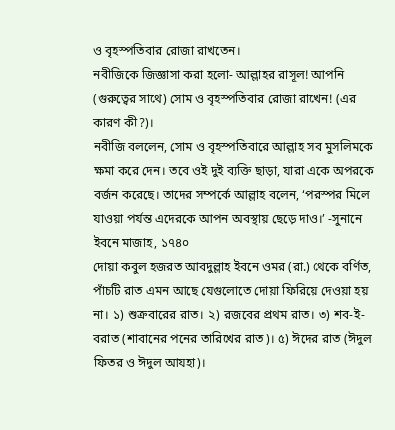ও বৃহস্পতিবার রোজা রাখতেন।
নবীজিকে জিজ্ঞাসা করা হলো- আল্লাহর রাসূল! আপনি (গুরুত্বের সাথে) সোম ও বৃহস্পতিবার রোজা রাখেন! (এর কারণ কী?)।
নবীজি বললেন, সোম ও বৃহস্পতিবারে আল্লাহ সব মুসলিমকে ক্ষমা করে দেন। তবে ওই দুই ব্যক্তি ছাড়া, যারা একে অপরকে বর্জন করেছে। তাদের সম্পর্কে আল্লাহ বলেন, ‘পরস্পর মিলে যাওয়া পর্যন্ত এদেরকে আপন অবস্থায় ছেড়ে দাও।’ -সুনানে ইবনে মাজাহ, ১৭৪০
দোয়া কবুল হজরত আবদুল্লাহ ইবনে ওমর (রা.) থেকে বর্ণিত, পাঁচটি রাত এমন আছে যেগুলোতে দোয়া ফিরিয়ে দেওয়া হয় না। ১) শুক্রবারের রাত। ২) রজবের প্রথম রাত। ৩) শব-ই-বরাত (শাবানের পনের তারিখের রাত)। ৫) ঈদের রাত (ঈদুল ফিতর ও ঈদুল আযহা)।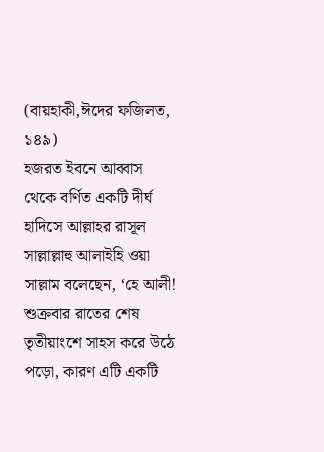(বায়হাকী,ঈদের ফজিলত, ১৪৯)
হজরত ইবনে আব্বাস থেকে বর্ণিত একটি দীর্ঘ হাদিসে আল্লাহর রাসূল সাল্লাল্লাহু আলাইহি ওয়া সাল্লাম বলেছেন, ‘হে আলী! শুক্রবার রাতের শেষ তৃতীয়াংশে সাহস করে উঠে পড়ো, কারণ এটি একটি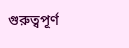গুরুত্বপূর্ণ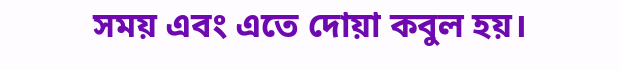সময় এবং এতে দোয়া কবুল হয়।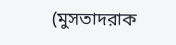(মুসতাদরাক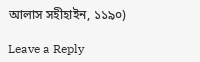আলাস সহীহাইন, ১১৯০)

Leave a Reply